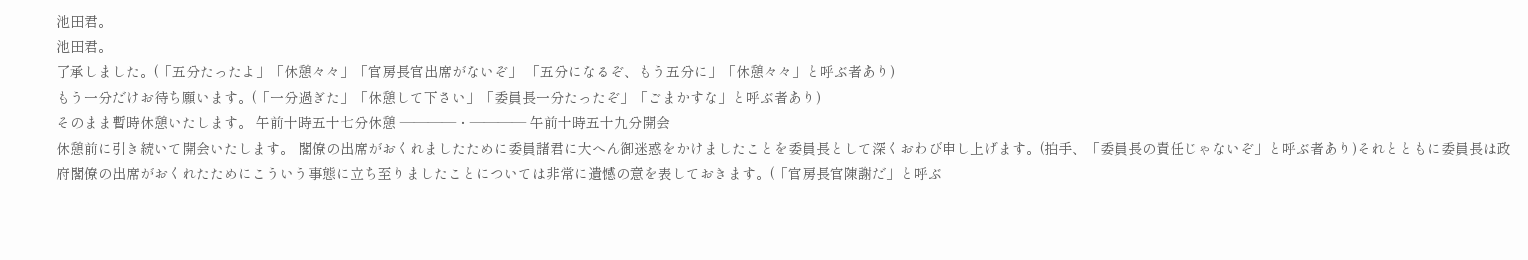池田君。
池田君。
了承しました。(「五分たったよ」「休憩々々」「官房長官出席がないぞ」 「五分になるぞ、もう五分に」「休憩々々」と呼ぶ者あり)
もう一分だけお待ち願います。(「一分過ぎた」「休憩して下さい」「委員長一分たったぞ」「ごまかすな」と呼ぶ者あり)
そのまま暫時休憩いたします。 午前十時五十七分休憩 ————・———— 午前十時五十九分開会
休憩前に引き続いて開会いたします。 閣僚の出席がおくれましたために委員諸君に大へん御迷惑をかけましたことを委員長として深くおわび申し上げます。(拍手、「委員長の責任じゃないぞ」と呼ぶ者あり)それとともに委員長は政府閣僚の出席がおくれたためにこういう事態に立ち至りましたことについては非常に遺憾の意を表しておきます。(「官房長官陳謝だ」と呼ぶ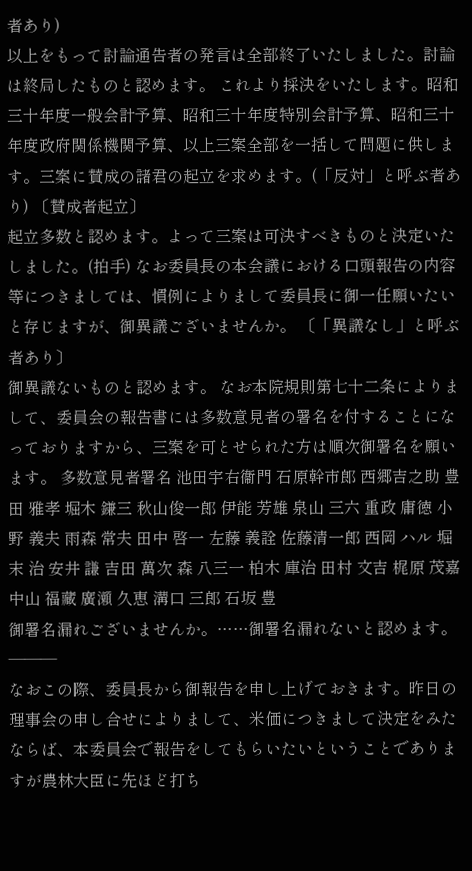者あり)
以上をもって討論通告者の発言は全部終了いたしました。討論は終局したものと認めます。 これより採決をいたします。昭和三十年度一般会計予算、昭和三十年度特別会計予算、昭和三十年度政府関係機関予算、以上三案全部を一括して問題に供します。三案に賛成の諸君の起立を求めます。(「反対」と呼ぶ者あり) 〔賛成者起立〕
起立多数と認めます。よって三案は可決すべきものと決定いたしました。(拍手) なお委員長の本会議における口頭報告の内容等につきましては、慣例によりまして委員長に御一任願いたいと存じますが、御異議ございませんか。 〔「異議なし」と呼ぶ者あり〕
御異議ないものと認めます。 なお本院規則第七十二条によりまして、委員会の報告書には多数意見者の署名を付することになっておりますから、三案を可とせられた方は順次御署名を願います。 多数意見者署名 池田宇右衞門 石原幹市郎 西郷吉之助 豊田 雅孝 堀木 鎌三 秋山俊一郎 伊能 芳雄 泉山 三六 重政 庸徳 小野 義夫 雨森 常夫 田中 啓一 左藤 義詮 佐藤清一郎 西岡 ハル 堀末 治 安井 謙 吉田 萬次 森 八三一 柏木 庫治 田村 文吉 梶原 茂嘉 中山 福藏 廣瀬 久恵 溝口 三郎 石坂 豊
御署名漏れございませんか。……御署名漏れないと認めます。 ———
なおこの際、委員長から御報告を申し上げておきます。昨日の理事会の申し合せによりまして、米価につきまして決定をみたならば、本委員会で報告をしてもらいたいということでありますが農林大臣に先ほど打ち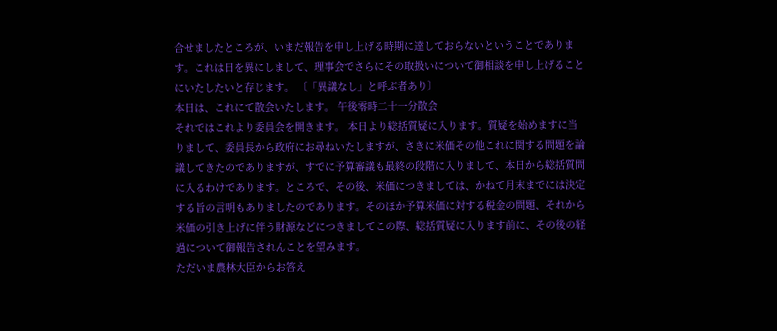合せましたところが、いまだ報告を申し上げる時期に達しておらないということであります。これは日を異にしまして、理事会でさらにその取扱いについて御相談を申し上げることにいたしたいと存じます。 〔「異議なし」と呼ぶ者あり〕
本日は、これにて散会いたします。 午後零時二十一分散会
それではこれより委員会を開きます。 本日より総括質疑に入ります。質疑を始めますに当りまして、委員長から政府にお尋ねいたしますが、さきに米価その他これに関する問題を論議してきたのでありますが、すでに予算審議も最終の段階に入りまして、本日から総括質問に入るわけであります。ところで、その後、米価につきましては、かねて月末までには決定する旨の言明もありましたのであります。そのほか予算米価に対する税金の問題、それから米価の引き上げに伴う財源などにつきましてこの際、総括質疑に入ります前に、その後の経過について御報告されんことを望みます。
ただいま農林大臣からお答え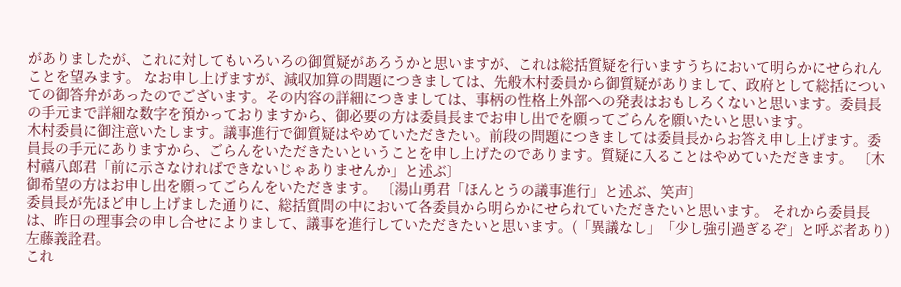がありましたが、これに対してもいろいろの御質疑があろうかと思いますが、これは総括質疑を行いますうちにおいて明らかにせられんことを望みます。 なお申し上げますが、減収加算の問題につきましては、先般木村委員から御質疑がありまして、政府として総括についての御答弁があったのでございます。その内容の詳細につきましては、事柄の性格上外部への発表はおもしろくないと思います。委員長の手元まで詳細な数字を預かっておりますから、御必要の方は委員長までお申し出でを願ってごらんを願いたいと思います。
木村委員に御注意いたします。議事進行で御質疑はやめていただきたい。前段の問題につきましては委員長からお答え申し上げます。委員長の手元にありますから、ごらんをいただきたいということを申し上げたのであります。質疑に入ることはやめていただきます。 〔木村禧八郎君「前に示さなければできないじゃありませんか」と述ぶ〕
御希望の方はお申し出を願ってごらんをいただきます。 〔湯山勇君「ほんとうの議事進行」と述ぶ、笑声〕
委員長が先ほど申し上げました通りに、総括質問の中において各委員から明らかにせられていただきたいと思います。 それから委員長は、昨日の理事会の申し合せによりまして、議事を進行していただきたいと思います。(「異議なし」「少し強引過ぎるぞ」と呼ぶ者あり)左藤義詮君。
これ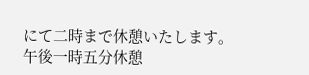にて二時まで休憩いたします。 午後一時五分休憩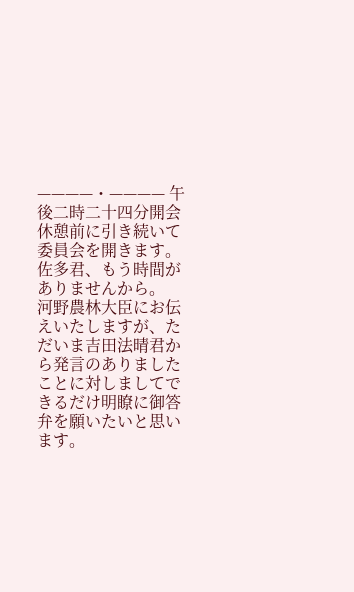————・———— 午後二時二十四分開会
休憩前に引き続いて委員会を開きます。
佐多君、もう時間がありませんから。
河野農林大臣にお伝えいたしますが、ただいま吉田法晴君から発言のありましたことに対しましてできるだけ明瞭に御答弁を願いたいと思います。